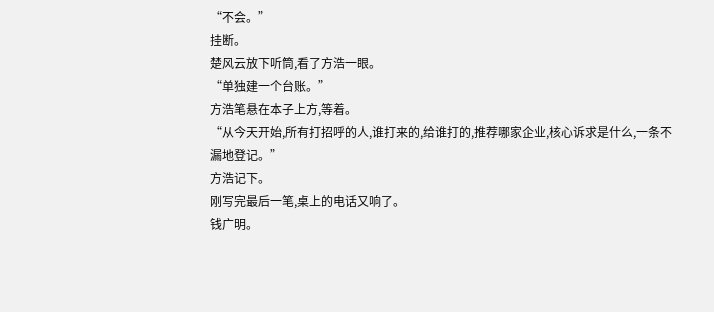“不会。”
挂断。
楚风云放下听筒,看了方浩一眼。
“单独建一个台账。”
方浩笔悬在本子上方,等着。
“从今天开始,所有打招呼的人,谁打来的,给谁打的,推荐哪家企业,核心诉求是什么,一条不漏地登记。”
方浩记下。
刚写完最后一笔,桌上的电话又响了。
钱广明。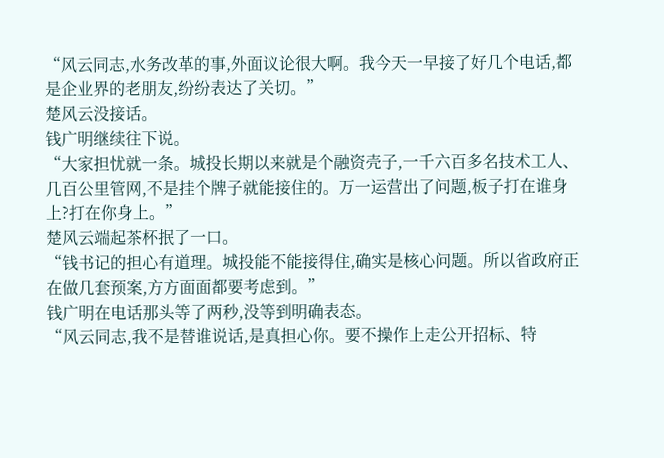“风云同志,水务改革的事,外面议论很大啊。我今天一早接了好几个电话,都是企业界的老朋友,纷纷表达了关切。”
楚风云没接话。
钱广明继续往下说。
“大家担忧就一条。城投长期以来就是个融资壳子,一千六百多名技术工人、几百公里管网,不是挂个牌子就能接住的。万一运营出了问题,板子打在谁身上?打在你身上。”
楚风云端起茶杯抿了一口。
“钱书记的担心有道理。城投能不能接得住,确实是核心问题。所以省政府正在做几套预案,方方面面都要考虑到。”
钱广明在电话那头等了两秒,没等到明确表态。
“风云同志,我不是替谁说话,是真担心你。要不操作上走公开招标、特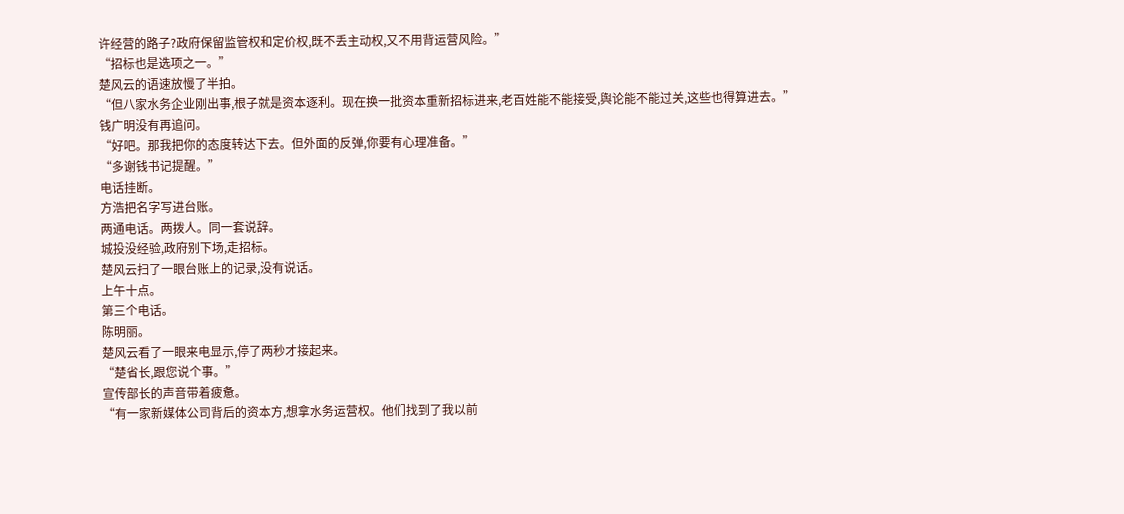许经营的路子?政府保留监管权和定价权,既不丢主动权,又不用背运营风险。”
“招标也是选项之一。”
楚风云的语速放慢了半拍。
“但八家水务企业刚出事,根子就是资本逐利。现在换一批资本重新招标进来,老百姓能不能接受,舆论能不能过关,这些也得算进去。”
钱广明没有再追问。
“好吧。那我把你的态度转达下去。但外面的反弹,你要有心理准备。”
“多谢钱书记提醒。”
电话挂断。
方浩把名字写进台账。
两通电话。两拨人。同一套说辞。
城投没经验,政府别下场,走招标。
楚风云扫了一眼台账上的记录,没有说话。
上午十点。
第三个电话。
陈明丽。
楚风云看了一眼来电显示,停了两秒才接起来。
“楚省长,跟您说个事。”
宣传部长的声音带着疲惫。
“有一家新媒体公司背后的资本方,想拿水务运营权。他们找到了我以前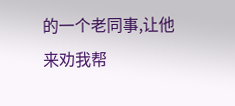的一个老同事,让他来劝我帮